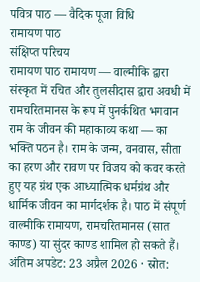पवित्र पाठ — वैदिक पूजा विधि
रामायण पाठ
संक्षिप्त परिचय
रामायण पाठ रामायण — वाल्मीकि द्वारा संस्कृत में रचित और तुलसीदास द्वारा अवधी में रामचरितमानस के रूप में पुनर्कथित भगवान राम के जीवन की महाकाव्य कथा — का भक्ति पठन है। राम के जन्म, वनवास, सीता का हरण और रावण पर विजय को कवर करते हुए यह ग्रंथ एक आध्यात्मिक धर्मग्रंथ और धार्मिक जीवन का मार्गदर्शक है। पाठ में संपूर्ण वाल्मीकि रामायण, रामचरितमानस (सात काण्ड) या सुंदर काण्ड शामिल हो सकते हैं।
अंतिम अपडेट: 23 अप्रैल 2026 · स्रोत: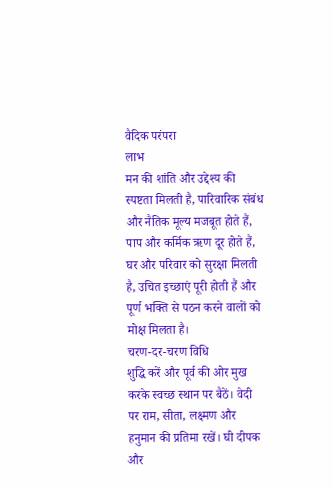वैदिक परंपरा
लाभ
मन की शांति और उद्देश्य की स्पष्टता मिलती है, पारिवारिक संबंध और नैतिक मूल्य मजबूत होते हैं, पाप और कर्मिक ऋण दूर होते हैं, घर और परिवार को सुरक्षा मिलती है, उचित इच्छाएं पूरी होती हैं और पूर्ण भक्ति से पठन करने वालों को मोक्ष मिलता है।
चरण-दर-चरण विधि
शुद्धि करें और पूर्व की ओर मुख करके स्वच्छ स्थान पर बैठें। वेदी पर राम, सीता, लक्ष्मण और हनुमान की प्रतिमा रखें। घी दीपक और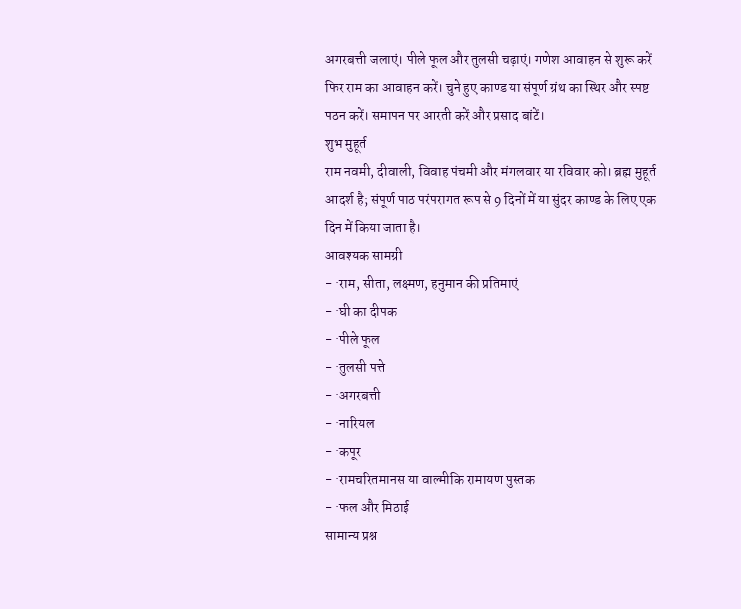अगरबत्ती जलाएं। पीले फूल और तुलसी चढ़ाएं। गणेश आवाहन से शुरू करें फिर राम का आवाहन करें। चुने हुए काण्ड या संपूर्ण ग्रंथ का स्थिर और स्पष्ट पठन करें। समापन पर आरती करें और प्रसाद बांटें।
शुभ मुहूर्त
राम नवमी, दीवाली, विवाह पंचमी और मंगलवार या रविवार को। ब्रह्म मुहूर्त आदर्श है; संपूर्ण पाठ परंपरागत रूप से 9 दिनों में या सुंदर काण्ड के लिए एक दिन में किया जाता है।
आवश्यक सामग्री
- ·राम, सीता, लक्ष्मण, हनुमान की प्रतिमाएं
- ·घी का दीपक
- ·पीले फूल
- ·तुलसी पत्ते
- ·अगरबत्ती
- ·नारियल
- ·कपूर
- ·रामचरितमानस या वाल्मीकि रामायण पुस्तक
- ·फल और मिठाई
सामान्य प्रश्न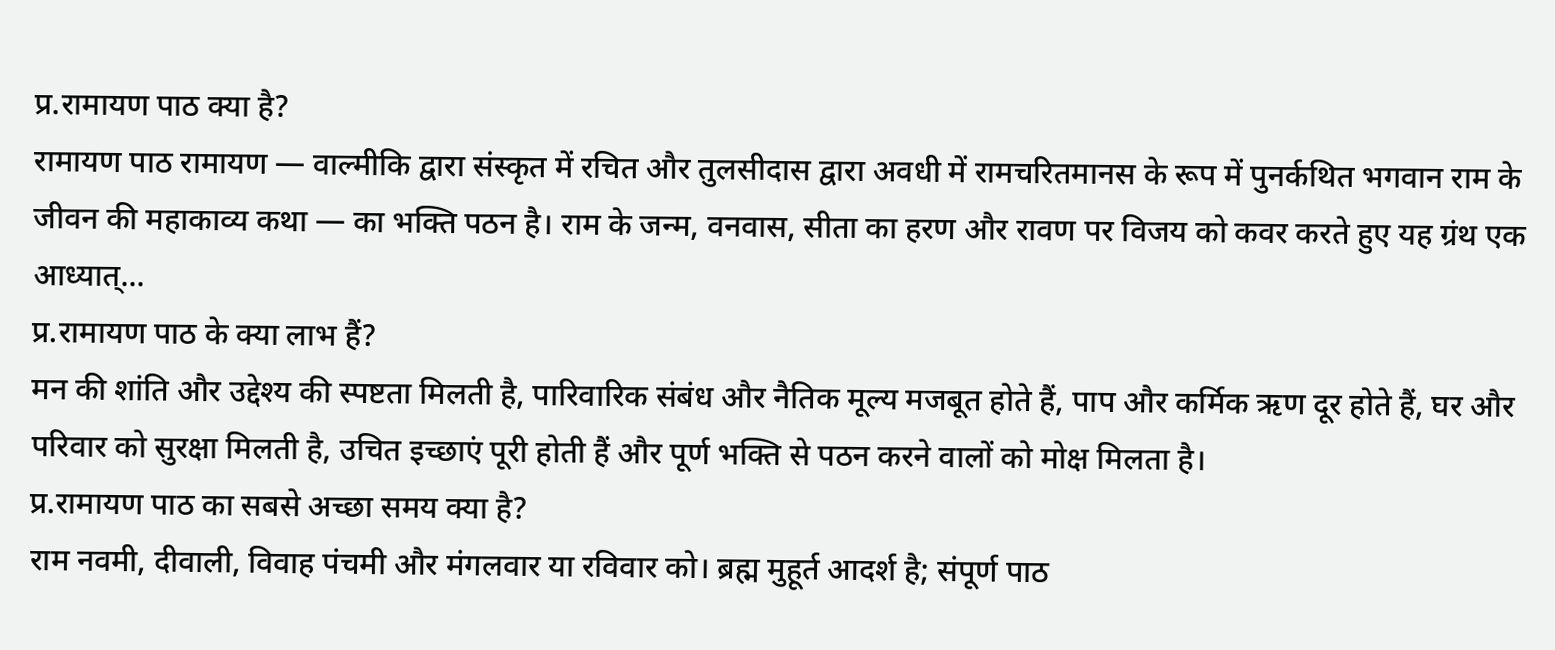प्र.रामायण पाठ क्या है?
रामायण पाठ रामायण — वाल्मीकि द्वारा संस्कृत में रचित और तुलसीदास द्वारा अवधी में रामचरितमानस के रूप में पुनर्कथित भगवान राम के जीवन की महाकाव्य कथा — का भक्ति पठन है। राम के जन्म, वनवास, सीता का हरण और रावण पर विजय को कवर करते हुए यह ग्रंथ एक आध्यात्...
प्र.रामायण पाठ के क्या लाभ हैं?
मन की शांति और उद्देश्य की स्पष्टता मिलती है, पारिवारिक संबंध और नैतिक मूल्य मजबूत होते हैं, पाप और कर्मिक ऋण दूर होते हैं, घर और परिवार को सुरक्षा मिलती है, उचित इच्छाएं पूरी होती हैं और पूर्ण भक्ति से पठन करने वालों को मोक्ष मिलता है।
प्र.रामायण पाठ का सबसे अच्छा समय क्या है?
राम नवमी, दीवाली, विवाह पंचमी और मंगलवार या रविवार को। ब्रह्म मुहूर्त आदर्श है; संपूर्ण पाठ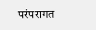परंपरागत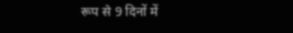रूप से 9 दिनों में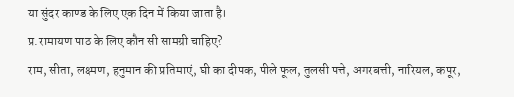या सुंदर काण्ड के लिए एक दिन में किया जाता है।
प्र.रामायण पाठ के लिए कौन सी सामग्री चाहिए?
राम, सीता, लक्ष्मण, हनुमान की प्रतिमाएं, घी का दीपक, पीले फूल, तुलसी पत्ते, अगरबत्ती, नारियल, कपूर,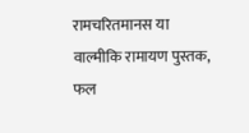रामचरितमानस या वाल्मीकि रामायण पुस्तक, फल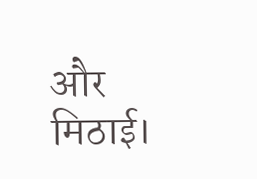और मिठाई।